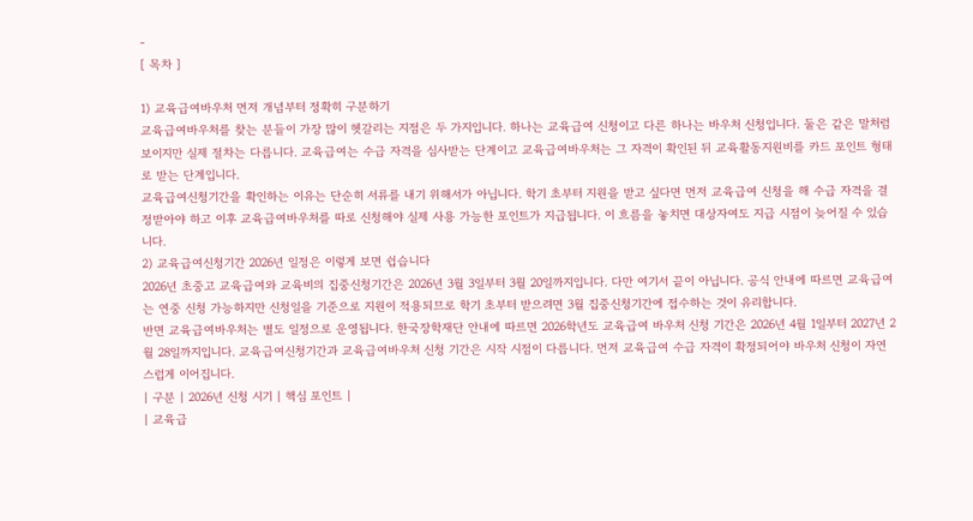-
[ 목차 ]

1) 교육급여바우처 먼저 개념부터 정확히 구분하기
교육급여바우처를 찾는 분들이 가장 많이 헷갈리는 지점은 두 가지입니다. 하나는 교육급여 신청이고 다른 하나는 바우처 신청입니다. 둘은 같은 말처럼 보이지만 실제 절차는 다릅니다. 교육급여는 수급 자격을 심사받는 단계이고 교육급여바우처는 그 자격이 확인된 뒤 교육활동지원비를 카드 포인트 형태로 받는 단계입니다.
교육급여신청기간을 확인하는 이유는 단순히 서류를 내기 위해서가 아닙니다. 학기 초부터 지원을 받고 싶다면 먼저 교육급여 신청을 해 수급 자격을 결정받아야 하고 이후 교육급여바우처를 따로 신청해야 실제 사용 가능한 포인트가 지급됩니다. 이 흐름을 놓치면 대상자여도 지급 시점이 늦어질 수 있습니다.
2) 교육급여신청기간 2026년 일정은 이렇게 보면 쉽습니다
2026년 초중고 교육급여와 교육비의 집중신청기간은 2026년 3월 3일부터 3월 20일까지입니다. 다만 여기서 끝이 아닙니다. 공식 안내에 따르면 교육급여는 연중 신청 가능하지만 신청일을 기준으로 지원이 적용되므로 학기 초부터 받으려면 3월 집중신청기간에 접수하는 것이 유리합니다.
반면 교육급여바우처는 별도 일정으로 운영됩니다. 한국장학재단 안내에 따르면 2026학년도 교육급여 바우처 신청 기간은 2026년 4월 1일부터 2027년 2월 28일까지입니다. 교육급여신청기간과 교육급여바우처 신청 기간은 시작 시점이 다릅니다. 먼저 교육급여 수급 자격이 확정되어야 바우처 신청이 자연스럽게 이어집니다.
| 구분 | 2026년 신청 시기 | 핵심 포인트 |
| 교육급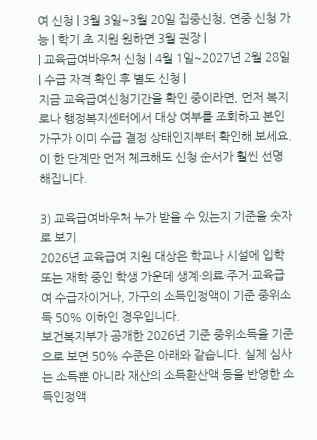여 신청 | 3월 3일~3월 20일 집중신청, 연중 신청 가능 | 학기 초 지원 원하면 3월 권장 |
| 교육급여바우처 신청 | 4월 1일~2027년 2월 28일 | 수급 자격 확인 후 별도 신청 |
지금 교육급여신청기간을 확인 중이라면, 먼저 복지로나 행정복지센터에서 대상 여부를 조회하고 본인 가구가 이미 수급 결정 상태인지부터 확인해 보세요. 이 한 단계만 먼저 체크해도 신청 순서가 훨씬 선명해집니다.

3) 교육급여바우처 누가 받을 수 있는지 기준을 숫자로 보기
2026년 교육급여 지원 대상은 학교나 시설에 입학 또는 재학 중인 학생 가운데 생계·의료·주거·교육급여 수급자이거나, 가구의 소득인정액이 기준 중위소득 50% 이하인 경우입니다.
보건복지부가 공개한 2026년 기준 중위소득을 기준으로 보면 50% 수준은 아래와 같습니다. 실제 심사는 소득뿐 아니라 재산의 소득환산액 등을 반영한 소득인정액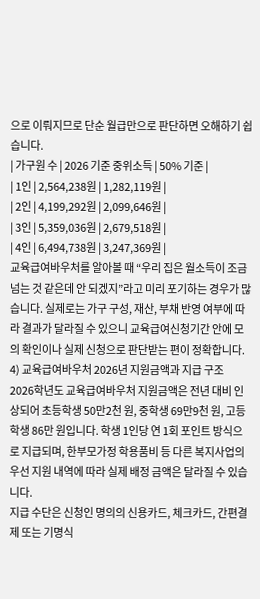으로 이뤄지므로 단순 월급만으로 판단하면 오해하기 쉽습니다.
| 가구원 수 | 2026 기준 중위소득 | 50% 기준 |
| 1인 | 2,564,238원 | 1,282,119원 |
| 2인 | 4,199,292원 | 2,099,646원 |
| 3인 | 5,359,036원 | 2,679,518원 |
| 4인 | 6,494,738원 | 3,247,369원 |
교육급여바우처를 알아볼 때 “우리 집은 월소득이 조금 넘는 것 같은데 안 되겠지”라고 미리 포기하는 경우가 많습니다. 실제로는 가구 구성, 재산, 부채 반영 여부에 따라 결과가 달라질 수 있으니 교육급여신청기간 안에 모의 확인이나 실제 신청으로 판단받는 편이 정확합니다.
4) 교육급여바우처 2026년 지원금액과 지급 구조
2026학년도 교육급여바우처 지원금액은 전년 대비 인상되어 초등학생 50만2천 원, 중학생 69만9천 원, 고등학생 86만 원입니다. 학생 1인당 연 1회 포인트 방식으로 지급되며, 한부모가정 학용품비 등 다른 복지사업의 우선 지원 내역에 따라 실제 배정 금액은 달라질 수 있습니다.
지급 수단은 신청인 명의의 신용카드, 체크카드, 간편결제 또는 기명식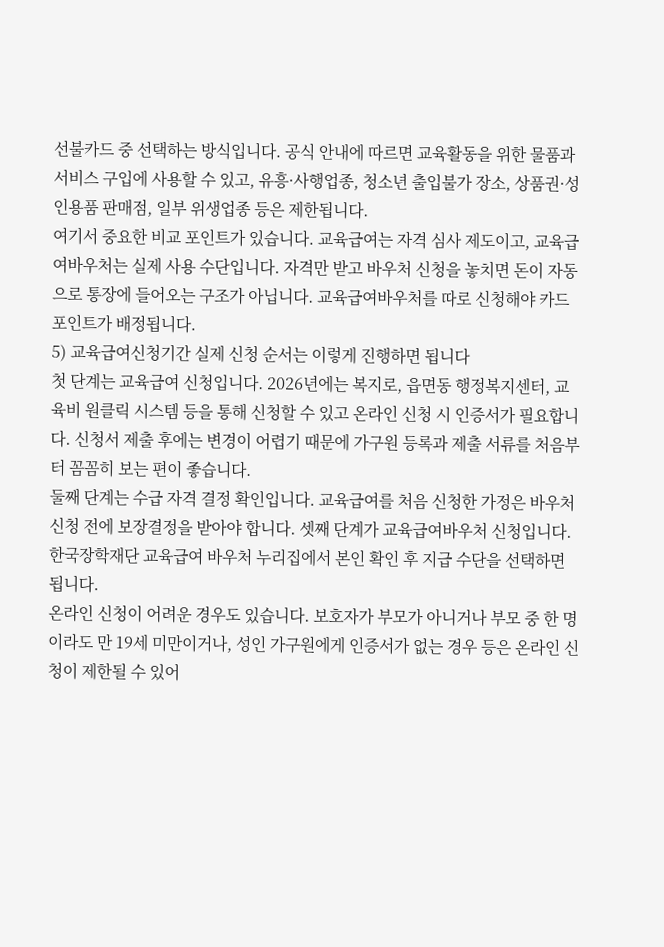선불카드 중 선택하는 방식입니다. 공식 안내에 따르면 교육활동을 위한 물품과 서비스 구입에 사용할 수 있고, 유흥·사행업종, 청소년 출입불가 장소, 상품권·성인용품 판매점, 일부 위생업종 등은 제한됩니다.
여기서 중요한 비교 포인트가 있습니다. 교육급여는 자격 심사 제도이고, 교육급여바우처는 실제 사용 수단입니다. 자격만 받고 바우처 신청을 놓치면 돈이 자동으로 통장에 들어오는 구조가 아닙니다. 교육급여바우처를 따로 신청해야 카드 포인트가 배정됩니다.
5) 교육급여신청기간 실제 신청 순서는 이렇게 진행하면 됩니다
첫 단계는 교육급여 신청입니다. 2026년에는 복지로, 읍면동 행정복지센터, 교육비 원클릭 시스템 등을 통해 신청할 수 있고 온라인 신청 시 인증서가 필요합니다. 신청서 제출 후에는 변경이 어렵기 때문에 가구원 등록과 제출 서류를 처음부터 꼼꼼히 보는 편이 좋습니다.
둘째 단계는 수급 자격 결정 확인입니다. 교육급여를 처음 신청한 가정은 바우처 신청 전에 보장결정을 받아야 합니다. 셋째 단계가 교육급여바우처 신청입니다. 한국장학재단 교육급여 바우처 누리집에서 본인 확인 후 지급 수단을 선택하면 됩니다.
온라인 신청이 어려운 경우도 있습니다. 보호자가 부모가 아니거나 부모 중 한 명이라도 만 19세 미만이거나, 성인 가구원에게 인증서가 없는 경우 등은 온라인 신청이 제한될 수 있어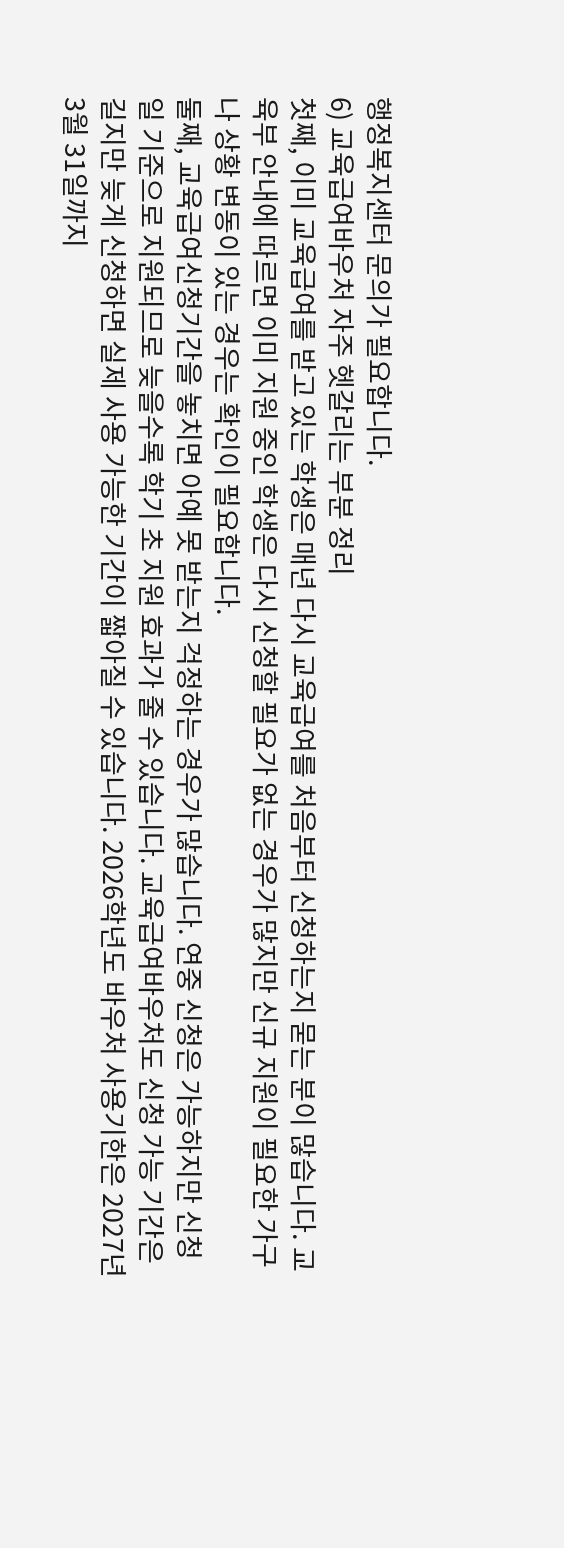행정복지센터 문의가 필요합니다.
6) 교육급여바우처 자주 헷갈리는 부분 정리
첫째, 이미 교육급여를 받고 있는 학생은 매년 다시 교육급여를 처음부터 신청하는지 묻는 분이 많습니다. 교육부 안내에 따르면 이미 지원 중인 학생은 다시 신청할 필요가 없는 경우가 많지만 신규 지원이 필요한 가구나 상황 변동이 있는 경우는 확인이 필요합니다.
둘째, 교육급여신청기간을 놓치면 아예 못 받는지 걱정하는 경우가 많습니다. 연중 신청은 가능하지만 신청일 기준으로 지원되므로 늦을수록 학기 초 지원 효과가 줄 수 있습니다. 교육급여바우처도 신청 가능 기간은 길지만 늦게 신청하면 실제 사용 가능한 기간이 짧아질 수 있습니다. 2026학년도 바우처 사용기한은 2027년 3월 31일까지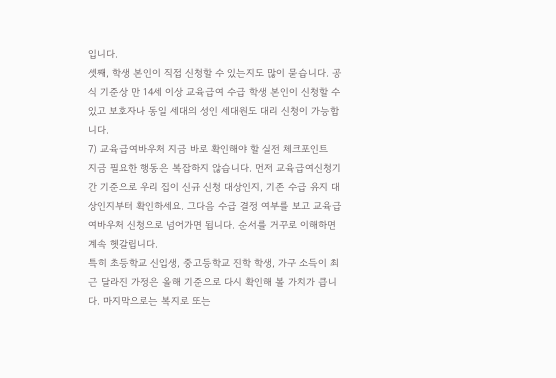입니다.
셋째, 학생 본인이 직접 신청할 수 있는지도 많이 묻습니다. 공식 기준상 만 14세 이상 교육급여 수급 학생 본인이 신청할 수 있고 보호자나 동일 세대의 성인 세대원도 대리 신청이 가능합니다.
7) 교육급여바우처 지금 바로 확인해야 할 실전 체크포인트
지금 필요한 행동은 복잡하지 않습니다. 먼저 교육급여신청기간 기준으로 우리 집이 신규 신청 대상인지, 기존 수급 유지 대상인지부터 확인하세요. 그다음 수급 결정 여부를 보고 교육급여바우처 신청으로 넘어가면 됩니다. 순서를 거꾸로 이해하면 계속 헷갈립니다.
특히 초등학교 신입생, 중고등학교 진학 학생, 가구 소득이 최근 달라진 가정은 올해 기준으로 다시 확인해 볼 가치가 큽니다. 마지막으로는 복지로 또는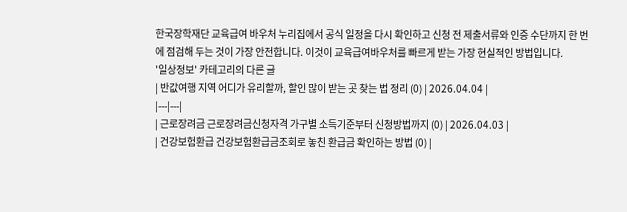한국장학재단 교육급여 바우처 누리집에서 공식 일정을 다시 확인하고 신청 전 제출서류와 인증 수단까지 한 번에 점검해 두는 것이 가장 안전합니다. 이것이 교육급여바우처를 빠르게 받는 가장 현실적인 방법입니다.
'일상정보' 카테고리의 다른 글
| 반값여행 지역 어디가 유리할까, 할인 많이 받는 곳 찾는 법 정리 (0) | 2026.04.04 |
|---|---|
| 근로장려금 근로장려금신청자격 가구별 소득기준부터 신청방법까지 (0) | 2026.04.03 |
| 건강보험환급 건강보험환급금조회로 놓친 환급금 확인하는 방법 (0) |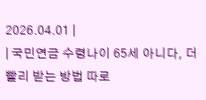2026.04.01 |
| 국민연금 수령나이 65세 아니다, 더 빨리 받는 방법 따로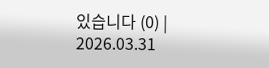있습니다 (0) | 2026.03.31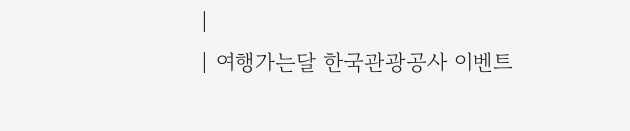|
| 여행가는달 한국관광공사 이벤트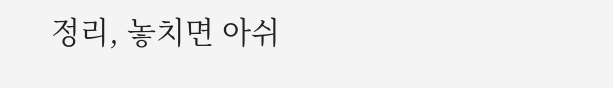정리, 놓치면 아쉬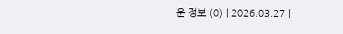운 정보 (0) | 2026.03.27 |